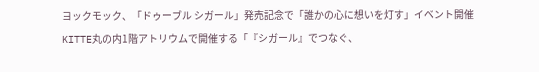ヨックモック、「ドゥーブル シガール」発売記念で「誰かの心に想いを灯す」イベント開催
KITTE丸の内1階アトリウムで開催する「『シガール』でつなぐ、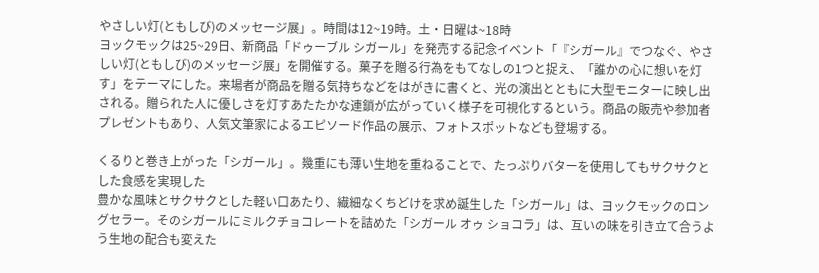やさしい灯(ともしび)のメッセージ展」。時間は12~19時。土・日曜は~18時
ヨックモックは25~29日、新商品「ドゥーブル シガール」を発売する記念イベント「『シガール』でつなぐ、やさしい灯(ともしび)のメッセージ展」を開催する。菓子を贈る行為をもてなしの1つと捉え、「誰かの心に想いを灯す」をテーマにした。来場者が商品を贈る気持ちなどをはがきに書くと、光の演出とともに大型モニターに映し出される。贈られた人に優しさを灯すあたたかな連鎖が広がっていく様子を可視化するという。商品の販売や参加者プレゼントもあり、人気文筆家によるエピソード作品の展示、フォトスポットなども登場する。

くるりと巻き上がった「シガール」。幾重にも薄い生地を重ねることで、たっぷりバターを使用してもサクサクとした食感を実現した
豊かな風味とサクサクとした軽い口あたり、繊細なくちどけを求め誕生した「シガール」は、ヨックモックのロングセラー。そのシガールにミルクチョコレートを詰めた「シガール オゥ ショコラ」は、互いの味を引き立て合うよう生地の配合も変えた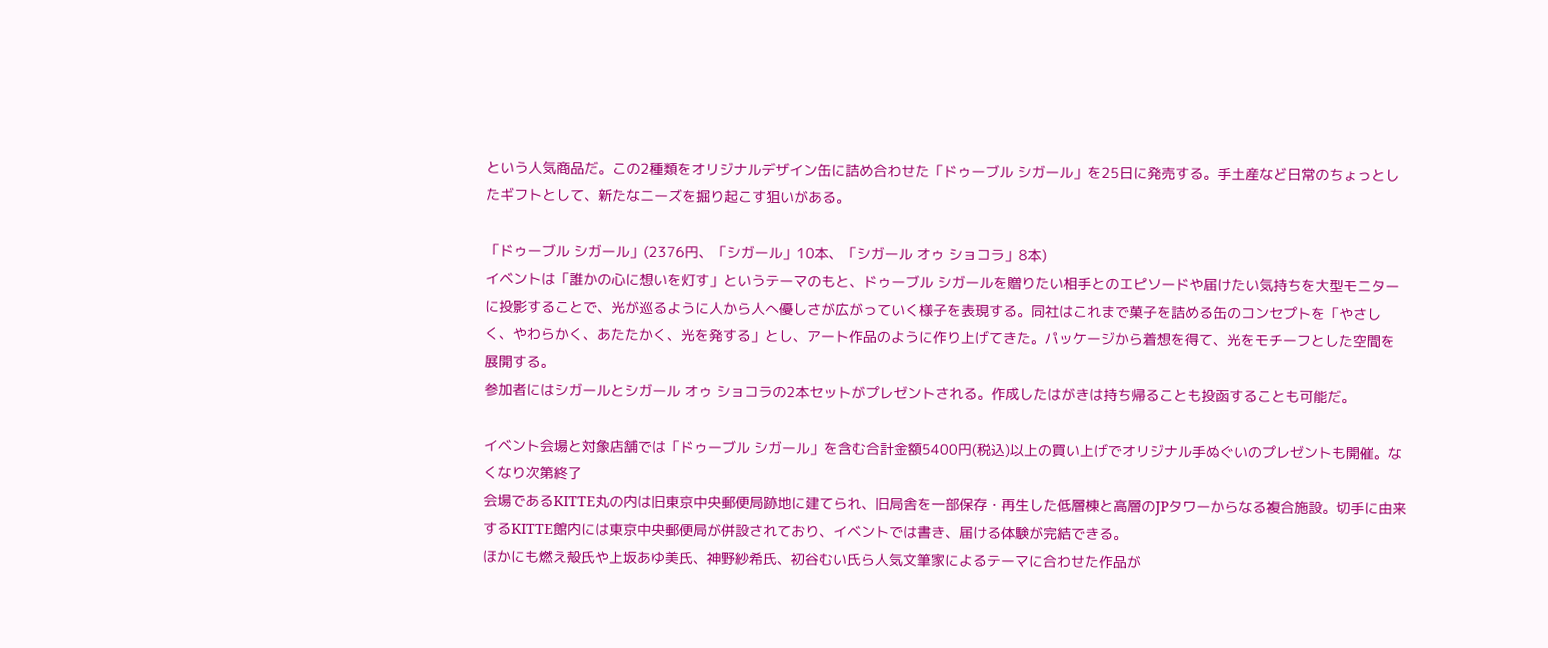という人気商品だ。この2種類をオリジナルデザイン缶に詰め合わせた「ドゥーブル シガール」を25日に発売する。手土産など日常のちょっとしたギフトとして、新たなニーズを掘り起こす狙いがある。

「ドゥーブル シガール」(2376円、「シガール」10本、「シガール オゥ ショコラ」8本)
イベントは「誰かの心に想いを灯す」というテーマのもと、ドゥーブル シガールを贈りたい相手とのエピソードや届けたい気持ちを大型モニターに投影することで、光が巡るように人から人へ優しさが広がっていく様子を表現する。同社はこれまで菓子を詰める缶のコンセプトを「やさしく、やわらかく、あたたかく、光を発する」とし、アート作品のように作り上げてきた。パッケージから着想を得て、光をモチーフとした空間を展開する。
参加者にはシガールとシガール オゥ ショコラの2本セットがプレゼントされる。作成したはがきは持ち帰ることも投函することも可能だ。

イベント会場と対象店舗では「ドゥーブル シガール」を含む合計金額5400円(税込)以上の買い上げでオリジナル手ぬぐいのプレゼントも開催。なくなり次第終了
会場であるKITTE丸の内は旧東京中央郵便局跡地に建てられ、旧局舎を一部保存・再生した低層棟と高層のJPタワーからなる複合施設。切手に由来するKITTE館内には東京中央郵便局が併設されており、イベントでは書き、届ける体験が完結できる。
ほかにも燃え殻氏や上坂あゆ美氏、神野紗希氏、初谷むい氏ら人気文筆家によるテーマに合わせた作品が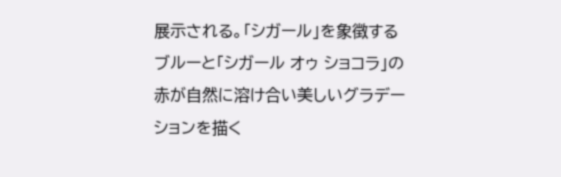展示される。「シガール」を象徴するブルーと「シガール オゥ ショコラ」の赤が自然に溶け合い美しいグラデーションを描く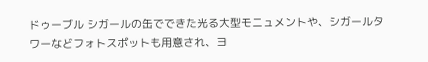ドゥーブル シガールの缶でできた光る大型モニュメントや、シガールタワーなどフォトスポットも用意され、ヨ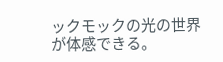ックモックの光の世界が体感できる。